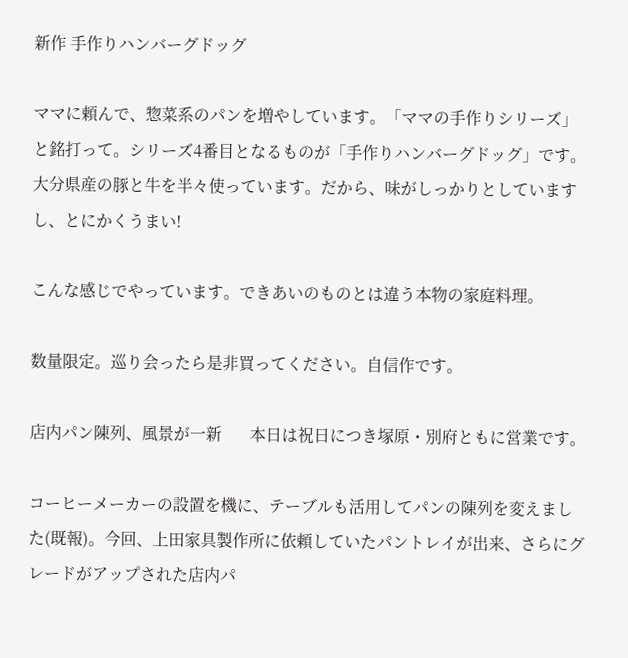新作 手作りハンバーグドッグ

ママに頼んで、惣菜系のパンを増やしています。「ママの手作りシリーズ」と銘打って。シリーズ4番目となるものが「手作りハンバーグドッグ」です。大分県産の豚と牛を半々使っています。だから、味がしっかりとしていますし、とにかくうまい!

こんな感じでやっています。できあいのものとは違う本物の家庭料理。

数量限定。巡り会ったら是非買ってください。自信作です。

店内パン陳列、風景が一新       本日は祝日につき塚原・別府ともに営業です。

コーヒーメーカーの設置を機に、テーブルも活用してパンの陳列を変えました(既報)。今回、上田家具製作所に依頼していたパントレイが出来、さらにグレードがアップされた店内パ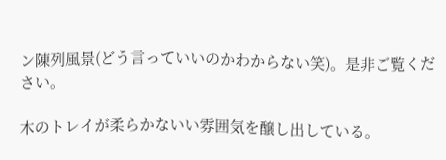ン陳列風景(どう言っていいのかわからない笑)。是非ご覧ください。

木のトレイが柔らかないい雰囲気を醸し出している。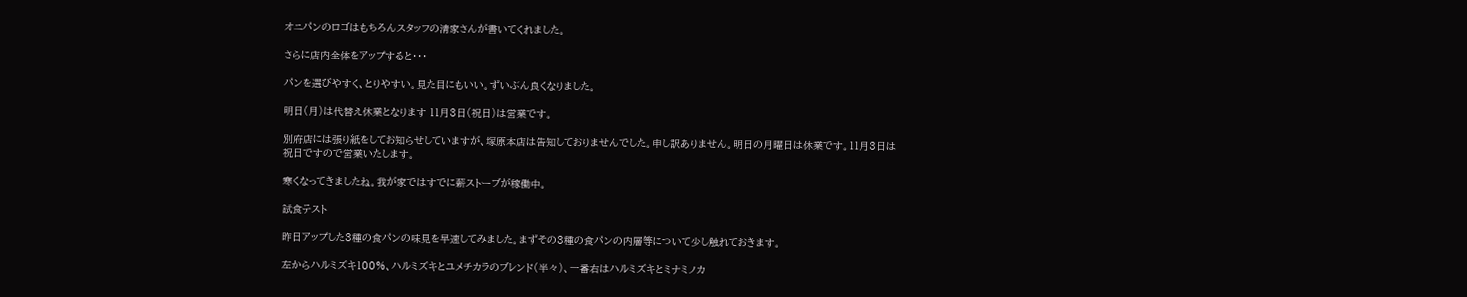オニパンのロゴはもちろんスタッフの清家さんが書いてくれました。

さらに店内全体をアップすると・・・

パンを選びやすく、とりやすい。見た目にもいい。ずいぶん良くなりました。

明日(月)は代替え休業となります 11月3日(祝日)は営業です。

別府店には張り紙をしてお知らせしていますが、塚原本店は告知しておりませんでした。申し訳ありません。明日の月曜日は休業です。11月3日は祝日ですので営業いたします。

寒くなってきましたね。我が家ではすでに薪ストーブが稼働中。

試食テスト

昨日アップした3種の食パンの味見を早速してみました。まずその3種の食パンの内層等について少し触れておきます。

左からハルミズキ100%、ハルミズキとユメチカラのブレンド(半々)、一番右はハルミズキとミナミノカ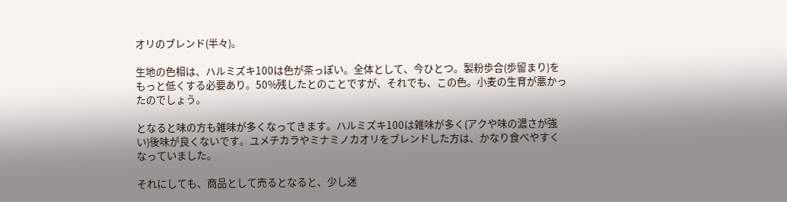オリのブレンド(半々)。

生地の色相は、ハルミズキ100は色が茶っぽい。全体として、今ひとつ。製粉歩合(歩留まり)をもっと低くする必要あり。50%残したとのことですが、それでも、この色。小麦の生育が悪かったのでしょう。

となると味の方も雑味が多くなってきます。ハルミズキ100は雑味が多く(アクや味の濃さが強い)後味が良くないです。ユメチカラやミナミノカオリをブレンドした方は、かなり食べやすくなっていました。

それにしても、商品として売るとなると、少し迷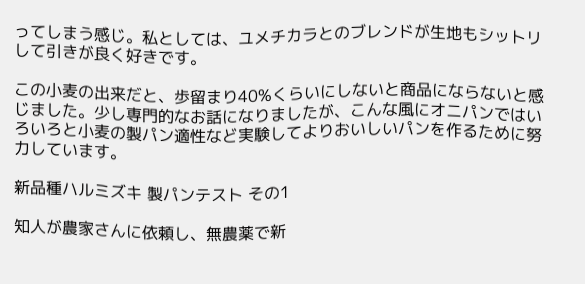ってしまう感じ。私としては、ユメチカラとのブレンドが生地もシットリして引きが良く好きです。

この小麦の出来だと、歩留まり40%くらいにしないと商品にならないと感じました。少し専門的なお話になりましたが、こんな風にオニパンではいろいろと小麦の製パン適性など実験してよりおいしいパンを作るために努力しています。

新品種ハルミズキ 製パンテスト その1

知人が農家さんに依頼し、無農薬で新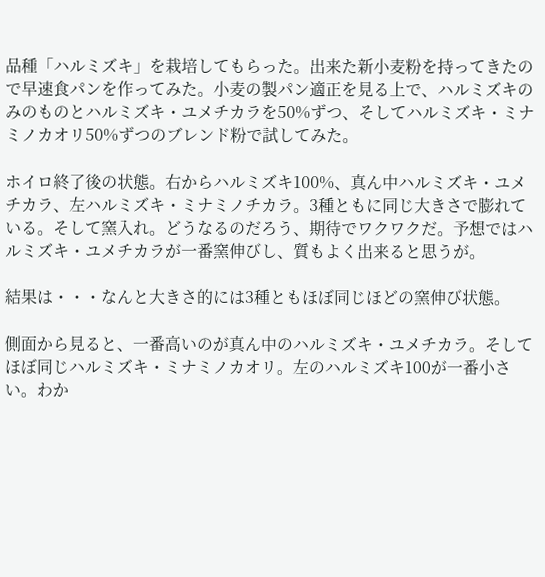品種「ハルミズキ」を栽培してもらった。出来た新小麦粉を持ってきたので早速食パンを作ってみた。小麦の製パン適正を見る上で、ハルミズキのみのものとハルミズキ・ユメチカラを50%ずつ、そしてハルミズキ・ミナミノカオリ50%ずつのブレンド粉で試してみた。

ホイロ終了後の状態。右からハルミズキ100%、真ん中ハルミズキ・ユメチカラ、左ハルミズキ・ミナミノチカラ。3種ともに同じ大きさで膨れている。そして窯入れ。どうなるのだろう、期待でワクワクだ。予想ではハルミズキ・ユメチカラが一番窯伸びし、質もよく出来ると思うが。

結果は・・・なんと大きさ的には3種ともほぼ同じほどの窯伸び状態。

側面から見ると、一番高いのが真ん中のハルミズキ・ユメチカラ。そしてほぼ同じハルミズキ・ミナミノカオリ。左のハルミズキ100が一番小さい。わか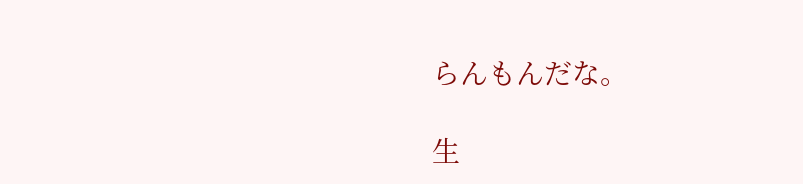らんもんだな。

生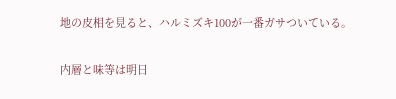地の皮相を見ると、ハルミズキ100が一番ガサついている。

内層と味等は明日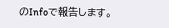のInfoで報告します。